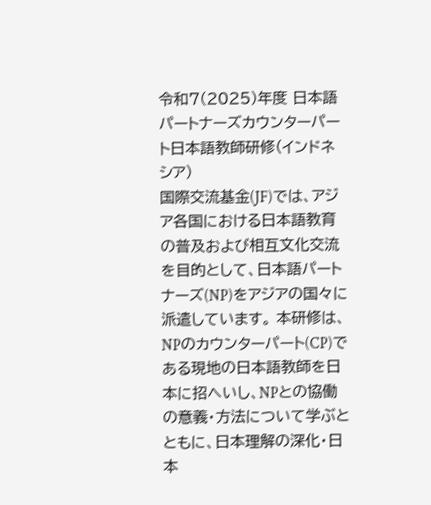令和7(2025)年度 日本語パートナーズカウンターパート日本語教師研修(インドネシア)
国際交流基金(JF)では、アジア各国における日本語教育の普及および相互文化交流を目的として、日本語パートナーズ(NP)をアジアの国々に派遣しています。 本研修は、NPのカウンターパート(CP)である現地の日本語教師を日本に招へいし、NPとの協働の意義・方法について学ぶとともに、日本理解の深化・日本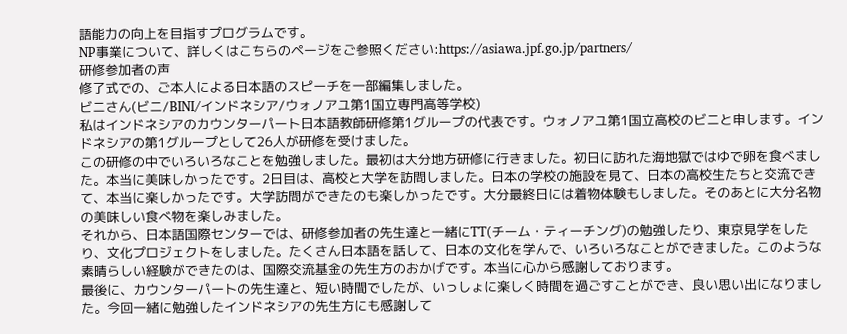語能力の向上を目指すプログラムです。
NP事業について、詳しくはこちらのページをご参照ください:https://asiawa.jpf.go.jp/partners/
研修参加者の声
修了式での、ご本人による日本語のスピーチを一部編集しました。
ビニさん(ビニ/BINI/インドネシア/ウォノアユ第1国立専門高等学校)
私はインドネシアのカウンターパート日本語教師研修第1グループの代表です。ウォノアユ第1国立高校のビニと申します。インドネシアの第1グループとして26人が研修を受けました。
この研修の中でいろいろなことを勉強しました。最初は大分地方研修に行きました。初日に訪れた海地獄ではゆで卵を食べました。本当に美味しかったです。2日目は、高校と大学を訪問しました。日本の学校の施設を見て、日本の高校生たちと交流できて、本当に楽しかったです。大学訪問ができたのも楽しかったです。大分最終日には着物体験もしました。そのあとに大分名物の美味しい食べ物を楽しみました。
それから、日本語国際センターでは、研修参加者の先生達と一緒にTT(チーム・ティーチング)の勉強したり、東京見学をしたり、文化プロジェクトをしました。たくさん日本語を話して、日本の文化を学んで、いろいろなことができました。このような素晴らしい経験ができたのは、国際交流基金の先生方のおかげです。本当に心から感謝しております。
最後に、カウンターパートの先生達と、短い時間でしたが、いっしょに楽しく時間を過ごすことができ、良い思い出になりました。今回一緒に勉強したインドネシアの先生方にも感謝して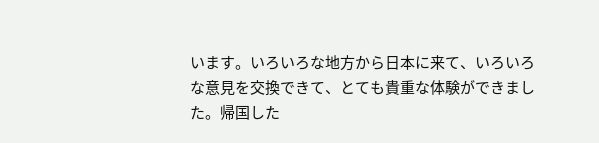います。いろいろな地方から日本に来て、いろいろな意見を交換できて、とても貴重な体験ができました。帰国した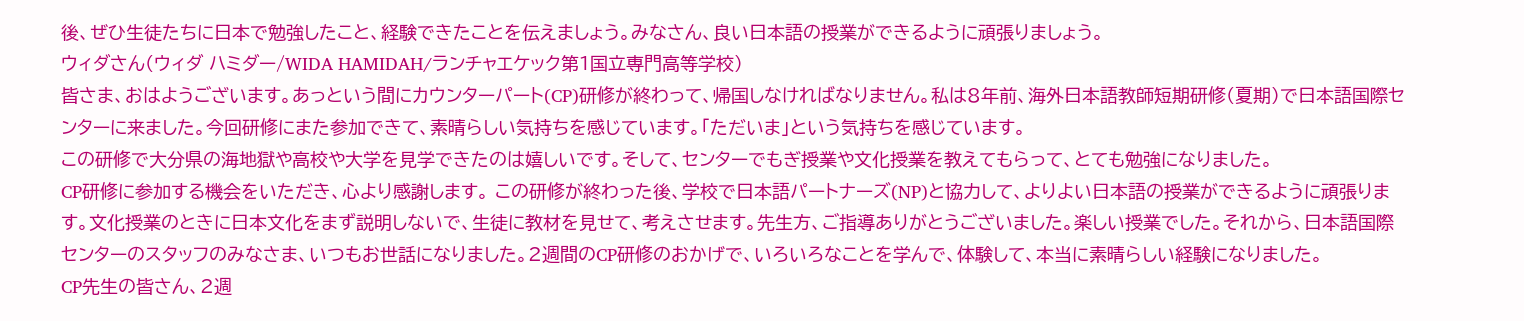後、ぜひ生徒たちに日本で勉強したこと、経験できたことを伝えましょう。みなさん、良い日本語の授業ができるように頑張りましょう。
ウィダさん(ウィダ ハミダー/WIDA HAMIDAH/ランチャエケック第1国立専門高等学校)
皆さま、おはようございます。あっという間にカウンターパート(CP)研修が終わって、帰国しなければなりません。私は8年前、海外日本語教師短期研修(夏期)で日本語国際センターに来ました。今回研修にまた参加できて、素晴らしい気持ちを感じています。「ただいま」という気持ちを感じています。
この研修で大分県の海地獄や高校や大学を見学できたのは嬉しいです。そして、センターでもぎ授業や文化授業を教えてもらって、とても勉強になりました。
CP研修に参加する機会をいただき、心より感謝します。 この研修が終わった後、学校で日本語パートナーズ(NP)と協力して、よりよい日本語の授業ができるように頑張ります。文化授業のときに日本文化をまず説明しないで、生徒に教材を見せて、考えさせます。先生方、ご指導ありがとうございました。楽しい授業でした。それから、日本語国際センターのスタッフのみなさま、いつもお世話になりました。2週間のCP研修のおかげで、いろいろなことを学んで、体験して、本当に素晴らしい経験になりました。
CP先生の皆さん、2週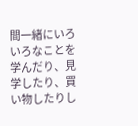間一緒にいろいろなことを学んだり、見学したり、買い物したりし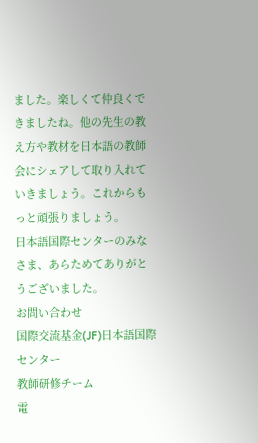ました。楽しくて仲良くできましたね。他の先生の教え方や教材を日本語の教師会にシェアして取り入れていきましょう。これからもっと頑張りましょう。
日本語国際センターのみなさま、あらためてありがとうございました。
お問い合わせ
国際交流基金(JF)日本語国際センター
教師研修チーム
電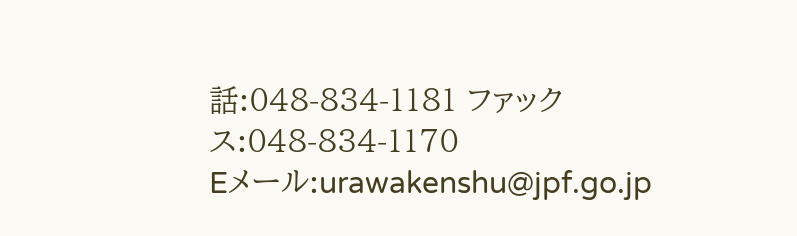話:048-834-1181 ファックス:048-834-1170
Eメール:urawakenshu@jpf.go.jp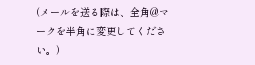(メールを送る際は、全角@マークを半角に変更してください。)